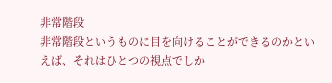非常階段
非常階段というものに目を向けることができるのかといえば、それはひとつの視点でしか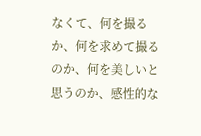なくて、何を撮るか、何を求めて撮るのか、何を美しいと思うのか、感性的な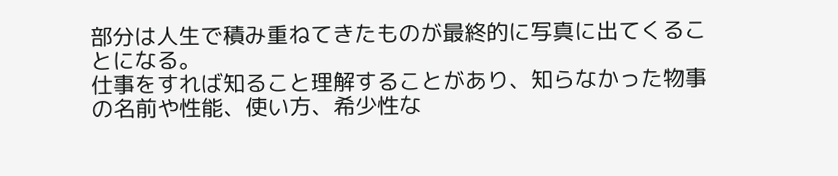部分は人生で積み重ねてきたものが最終的に写真に出てくることになる。
仕事をすれば知ること理解することがあり、知らなかった物事の名前や性能、使い方、希少性な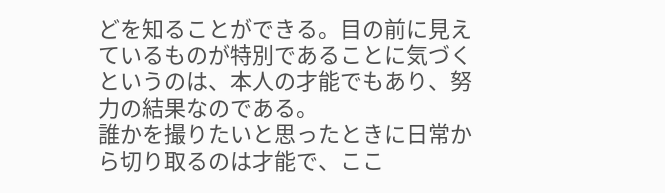どを知ることができる。目の前に見えているものが特別であることに気づくというのは、本人の才能でもあり、努力の結果なのである。
誰かを撮りたいと思ったときに日常から切り取るのは才能で、ここ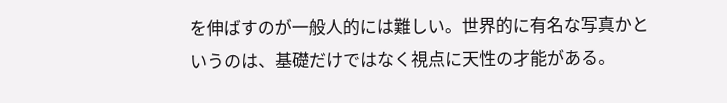を伸ばすのが一般人的には難しい。世界的に有名な写真かというのは、基礎だけではなく視点に天性の才能がある。